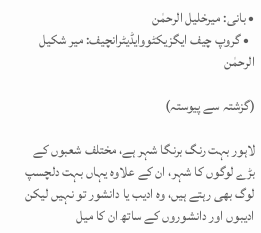• بانی: میرخلیل الرحمٰن
  • گروپ چیف ایگزیکٹووایڈیٹرانچیف: میر شکیل الرحمٰن

(گزشتہ سے پیوستہ)

لاہور بہت رنگ برنگا شہر ہے، مختلف شعبوں کے بڑے لوگوں کا شہر، ان کے علاوہ یہاں بہت دلچسپ لوگ بھی رہتے ہیں، وہ ادیب یا دانشور تو نہیں لیکن ادیبوں اور دانشوروں کے ساتھ ان کا میل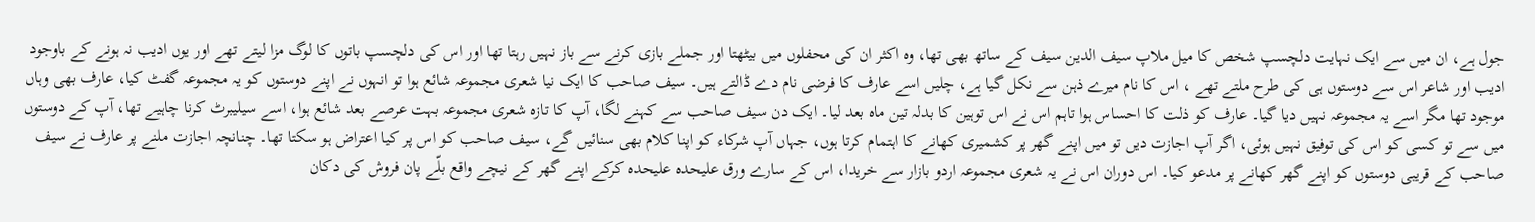جول ہے، ان میں سے ایک نہایت دلچسپ شخص کا میل ملاپ سیف الدین سیف کے ساتھ بھی تھا، وہ اکثر ان کی محفلوں میں بیٹھتا اور جملے بازی کرنے سے باز نہیں رہتا تھا اور اس کی دلچسپ باتوں کا لوگ مزا لیتے تھے اور یوں ادیب نہ ہونے کے باوجود ادیب اور شاعر اس سے دوستوں ہی کی طرح ملتے تھے ، اس کا نام میرے ذہن سے نکل گیا ہے، چلیں اسے عارف کا فرضی نام دے ڈالتے ہیں۔ سیف صاحب کا ایک نیا شعری مجموعہ شائع ہوا تو انہوں نے اپنے دوستوں کو یہ مجموعہ گفٹ کیا، عارف بھی وہاں موجود تھا مگر اسے یہ مجموعہ نہیں دیا گیا۔ عارف کو ذلت کا احساس ہوا تاہم اس نے اس توہین کا بدلہ تین ماہ بعد لیا۔ ایک دن سیف صاحب سے کہنے لگا، آپ کا تازہ شعری مجموعہ بہت عرصے بعد شائع ہوا، اسے سیلیبرٹ کرنا چاہیے تھا، آپ کے دوستوں میں سے تو کسی کو اس کی توفیق نہیں ہوئی، اگر آپ اجازت دیں تو میں اپنے گھر پر کشمیری کھانے کا اہتمام کرتا ہوں، جہاں آپ شرکاء کو اپنا کلام بھی سنائیں گے، سیف صاحب کو اس پر کیا اعتراض ہو سکتا تھا۔ چنانچہ اجازت ملنے پر عارف نے سیف صاحب کے قریبی دوستوں کو اپنے گھر کھانے پر مدعو کیا۔ اس دوران اس نے یہ شعری مجموعہ اردو بازار سے خریدا، اس کے سارے ورق علیحدہ علیحدہ کرکے اپنے گھر کے نیچے واقع بلّے پان فروش کی دکان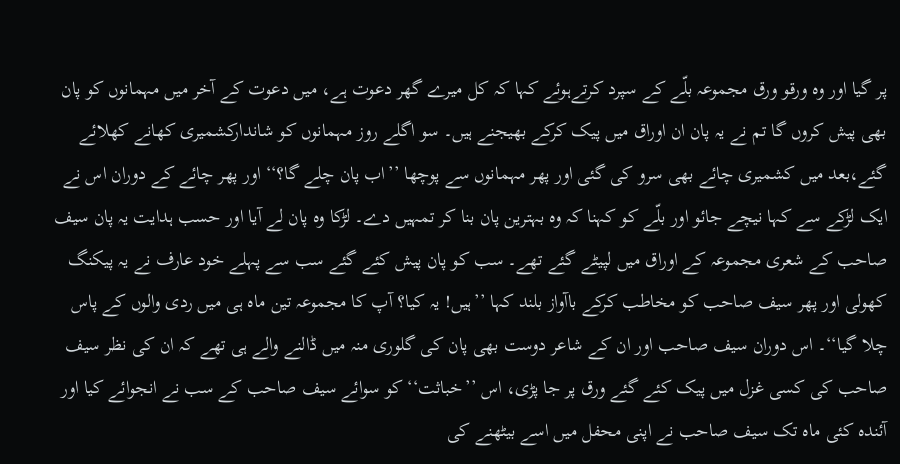پر گیا اور وہ ورقو ورق مجموعہ بلّے کے سپرد کرتےہوئے کہا کہ کل میرے گھر دعوت ہے، میں دعوت کے آخر میں مہمانوں کو پان بھی پیش کروں گا تم نے یہ پان ان اوراق میں پیک کرکے بھیجنے ہیں۔ سو اگلے روز مہمانوں کو شاندارکشمیری کھانے کھلائے گئے،بعد میں کشمیری چائے بھی سرو کی گئی اور پھر مہمانوں سے پوچھا ’’اب پان چلے گا؟‘‘ اور پھر چائے کے دوران اس نے ایک لڑکے سے کہا نیچے جائو اور بلّے کو کہنا کہ وہ بہترین پان بنا کر تمہیں دے۔ لڑکا وہ پان لے آیا اور حسب ہدایت یہ پان سیف صاحب کے شعری مجموعہ کے اوراق میں لپیٹے گئے تھے۔ سب کو پان پیش کئے گئے سب سے پہلے خود عارف نے یہ پیکنگ کھولی اور پھر سیف صاحب کو مخاطب کرکے باآواز بلند کہا ’’ہیں! یہ کیا؟ آپ کا مجموعہ تین ماہ ہی میں ردی والوں کے پاس چلا گیا‘‘۔ اس دوران سیف صاحب اور ان کے شاعر دوست بھی پان کی گلوری منہ میں ڈالنے والے ہی تھے کہ ان کی نظر سیف صاحب کی کسی غزل میں پیک کئے گئے ورق پر جا پڑی، اس ’’خباثت‘‘ کو سوائے سیف صاحب کے سب نے انجوائے کیا اور آئندہ کئی ماہ تک سیف صاحب نے اپنی محفل میں اسے بیٹھنے کی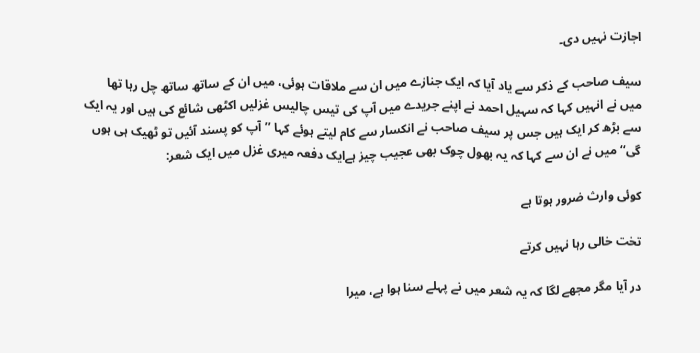اجازت نہیں دی۔

سیف صاحب کے ذکر سے یاد آیا کہ ایک جنازے میں ان سے ملاقات ہوئی، میں ان کے ساتھ ساتھ چل رہا تھا میں نے انہیں کہا کہ سہیل احمد نے اپنے جریدے میں آپ کی تیس چالیس غزلیں اکٹھی شائع کی ہیں اور یہ ایک سے بڑھ کر ایک ہیں جس پر سیف صاحب نے انکسار سے کام لیتے ہوئے کہا ’’آپ کو پسند آئیں تو ٹھیک ہی ہوں گی‘‘ میں نے ان سے کہا کہ یہ بھول چوک بھی عجیب چیز ہےایک دفعہ میری غزل میں ایک شعر:

کوئی وارث ضرور ہوتا ہے

تخت خالی رہا نہیں کرتے

در آیا مگر مجھے لگا کہ یہ شعر میں نے پہلے سنا ہوا ہے، میرا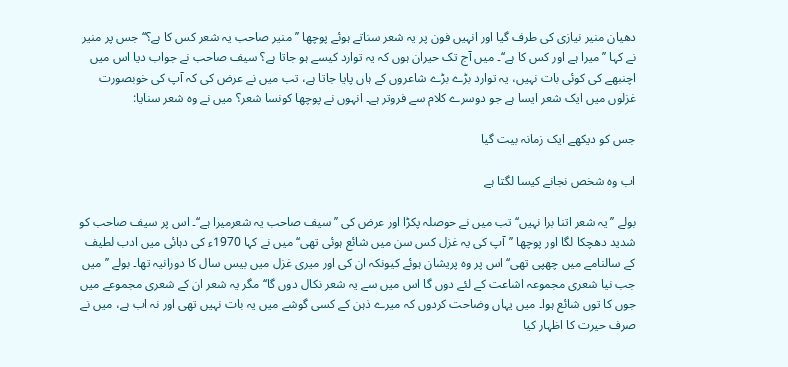دھیان منیر نیازی کی طرف گیا اور انہیں فون پر یہ شعر سناتے ہوئے پوچھا ’’منیر صاحب یہ شعر کس کا ہے؟‘‘ جس پر منیر نے کہا ’’میرا ہے اور کس کا ہے‘‘۔ میں آج تک حیران ہوں کہ یہ توارد کیسے ہو جاتا ہے؟ سیف صاحب نے جواب دیا اس میں اچنبھے کی کوئی بات نہیں، یہ توارد بڑے بڑے شاعروں کے ہاں پایا جاتا ہے، تب میں نے عرض کی کہ آپ کی خوبصورت غزلوں میں ایک شعر ایسا ہے جو دوسرے کلام سے فروتر ہے۔ انہوں نے پوچھا کونسا شعر؟ میں نے وہ شعر سنایا:

جس کو دیکھے ایک زمانہ بیت گیا

اب وہ شخص نجانے کیسا لگتا ہے

بولے ’’یہ شعر اتنا برا نہیں‘‘ تب میں نے حوصلہ پکڑا اور عرض کی ’’سیف صاحب یہ شعرمیرا ہے‘‘۔ اس پر سیف صاحب کو شدید دھچکا لگا اور پوچھا ’’آپ کی یہ غزل کس سن میں شائع ہوئی تھی‘‘ میں نے کہا 1970ء کی دہائی میں ادب لطیف کے سالنامے میں چھپی تھی‘‘ اس پر وہ پریشان ہوئے کیونکہ ان کی اور میری غزل میں بیس سال کا دورانیہ تھا۔ بولے ’’میں جب نیا شعری مجموعہ اشاعت کے لئے دوں گا اس میں سے یہ شعر نکال دوں گا‘‘ مگر یہ شعر ان کے شعری مجموعے میں جوں کا توں شائع ہوا۔ میں یہاں وضاحت کردوں کہ میرے ذہن کے کسی گوشے میں یہ بات نہیں تھی اور نہ اب ہے، میں نے صرف حیرت کا اظہار کیا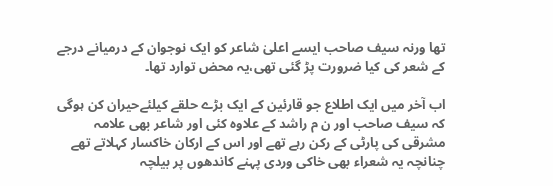تھا ورنہ سیف صاحب ایسے اعلیٰ شاعر کو ایک نوجوان کے درمیانے درجے کے شعر کی کیا ضرورت پڑ گئی تھی،یہ محض توارد تھا۔

اب آخر میں ایک اطلاع جو قارئین کے ایک بڑے حلقے کیلئےحیران کن ہوگی کہ سیف صاحب اور ن م راشد کے علاوہ کئی اور شاعر بھی علامہ مشرقی کی پارٹی کے رکن رہے تھے اور اس کے ارکان خاکسار کہلاتے تھے چنانچہ یہ شعراء بھی خاکی وردی پہنے کاندھوں پر بیلچہ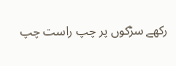رکھے سڑکوں پر چپ راست چپ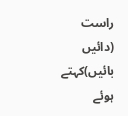راست (دائیں بائیں)کہتے ہوئے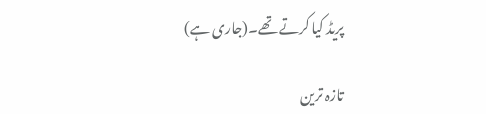پریڈ کیا کرتے تھے۔(جاری ہے)

تازہ ترین